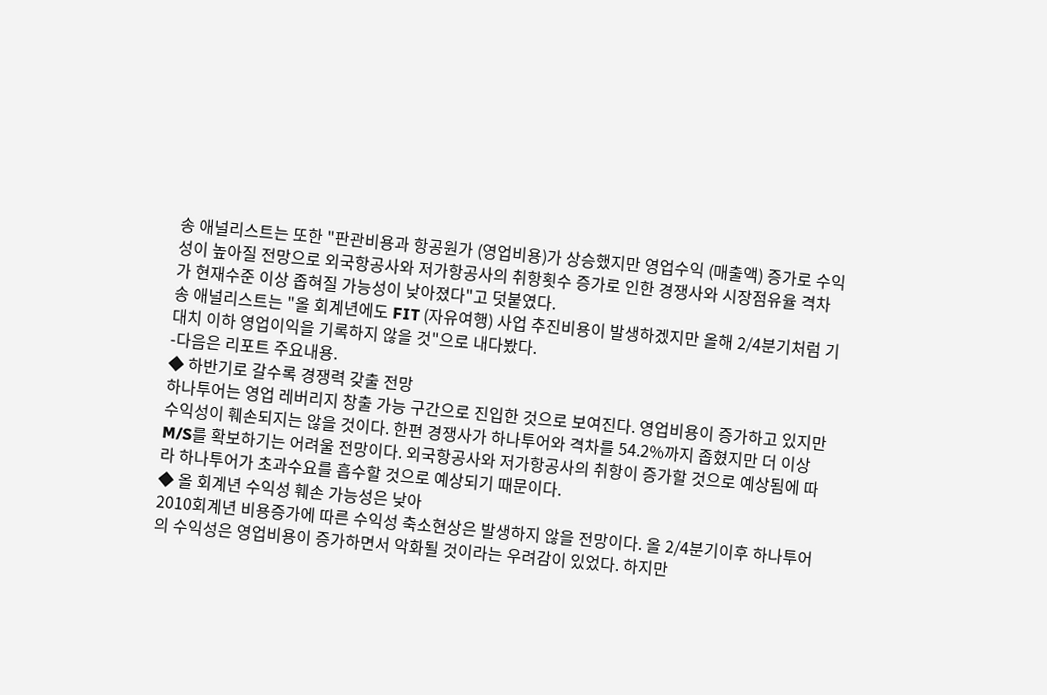송 애널리스트는 또한 "판관비용과 항공원가 (영업비용)가 상승했지만 영업수익 (매출액) 증가로 수익성이 높아질 전망으로 외국항공사와 저가항공사의 취항횟수 증가로 인한 경쟁사와 시장점유율 격차가 현재수준 이상 좁혀질 가능성이 낮아졌다"고 덧붙였다.
송 애널리스트는 "올 회계년에도 FIT (자유여행) 사업 추진비용이 발생하겠지만 올해 2/4분기처럼 기대치 이하 영업이익을 기록하지 않을 것"으로 내다봤다.
-다음은 리포트 주요내용.
◆ 하반기로 갈수록 경쟁력 갖출 전망
하나투어는 영업 레버리지 창출 가능 구간으로 진입한 것으로 보여진다. 영업비용이 증가하고 있지만 수익성이 훼손되지는 않을 것이다. 한편 경쟁사가 하나투어와 격차를 54.2%까지 좁혔지만 더 이상 M/S를 확보하기는 어려울 전망이다. 외국항공사와 저가항공사의 취항이 증가할 것으로 예상됨에 따라 하나투어가 초과수요를 흡수할 것으로 예상되기 때문이다.
◆ 올 회계년 수익성 훼손 가능성은 낮아
2010회계년 비용증가에 따른 수익성 축소현상은 발생하지 않을 전망이다. 올 2/4분기이후 하나투어의 수익성은 영업비용이 증가하면서 악화될 것이라는 우려감이 있었다. 하지만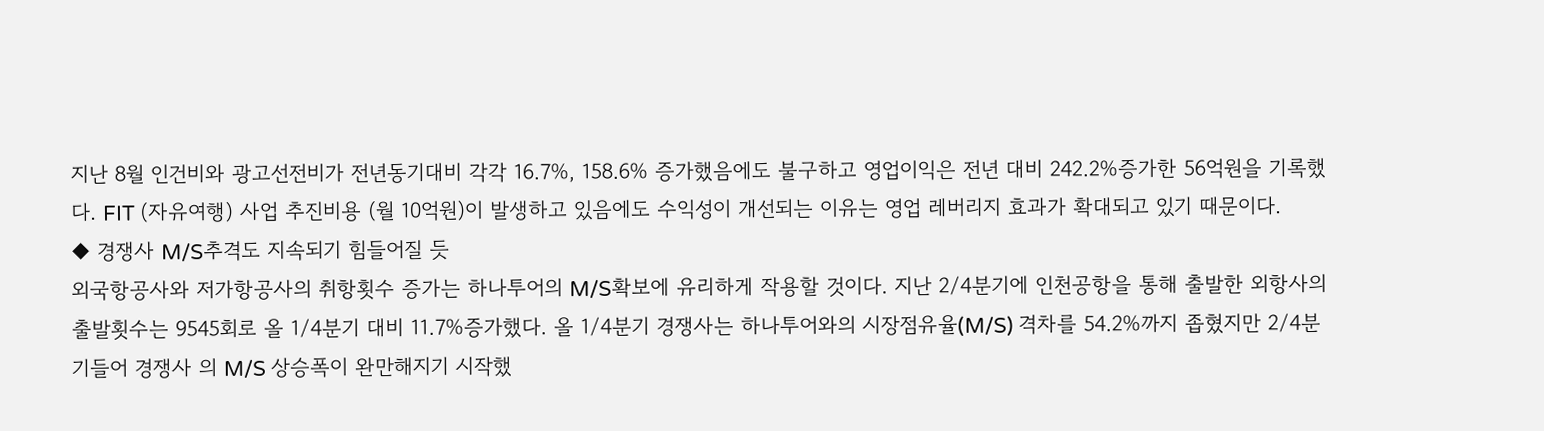지난 8월 인건비와 광고선전비가 전년동기대비 각각 16.7%, 158.6% 증가했음에도 불구하고 영업이익은 전년 대비 242.2%증가한 56억원을 기록했다. FIT (자유여행) 사업 추진비용 (월 10억원)이 발생하고 있음에도 수익성이 개선되는 이유는 영업 레버리지 효과가 확대되고 있기 때문이다.
◆ 경쟁사 M/S추격도 지속되기 힘들어질 듯
외국항공사와 저가항공사의 취항횟수 증가는 하나투어의 M/S확보에 유리하게 작용할 것이다. 지난 2/4분기에 인천공항을 통해 출발한 외항사의 출발횟수는 9545회로 올 1/4분기 대비 11.7%증가했다. 올 1/4분기 경쟁사는 하나투어와의 시장점유율(M/S) 격차를 54.2%까지 좁혔지만 2/4분기들어 경쟁사 의 M/S 상승폭이 완만해지기 시작했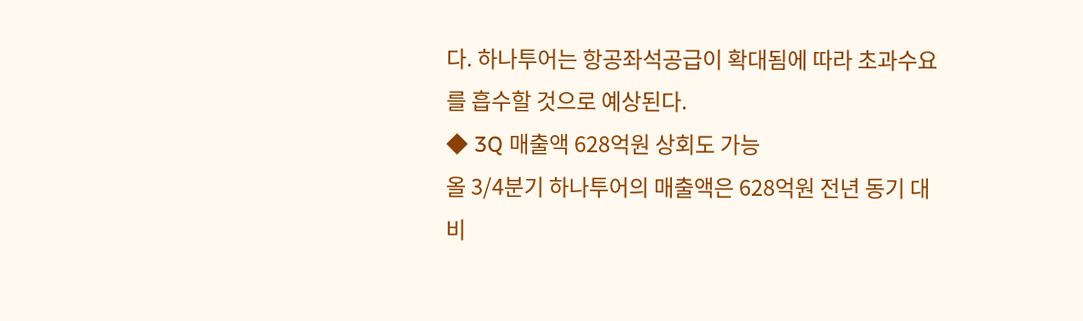다. 하나투어는 항공좌석공급이 확대됨에 따라 초과수요를 흡수할 것으로 예상된다.
◆ 3Q 매출액 628억원 상회도 가능
올 3/4분기 하나투어의 매출액은 628억원 전년 동기 대비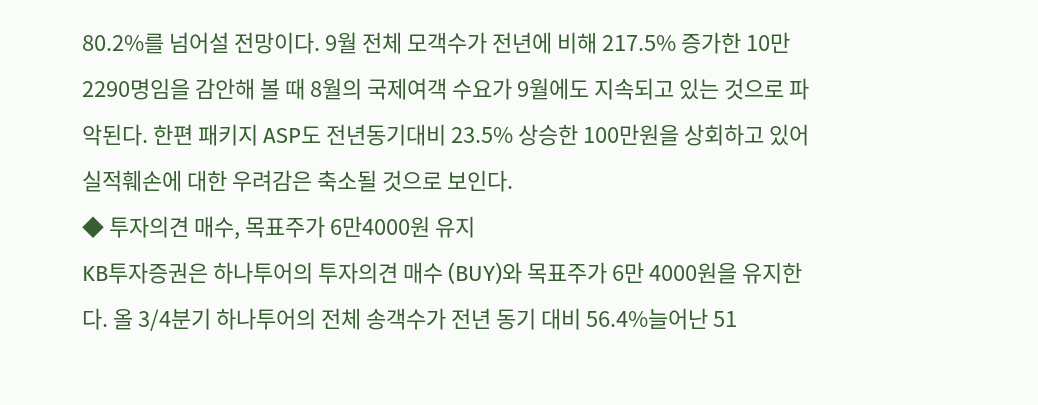80.2%를 넘어설 전망이다. 9월 전체 모객수가 전년에 비해 217.5% 증가한 10만 2290명임을 감안해 볼 때 8월의 국제여객 수요가 9월에도 지속되고 있는 것으로 파악된다. 한편 패키지 ASP도 전년동기대비 23.5% 상승한 100만원을 상회하고 있어 실적훼손에 대한 우려감은 축소될 것으로 보인다.
◆ 투자의견 매수, 목표주가 6만4000원 유지
KB투자증권은 하나투어의 투자의견 매수 (BUY)와 목표주가 6만 4000원을 유지한다. 올 3/4분기 하나투어의 전체 송객수가 전년 동기 대비 56.4%늘어난 51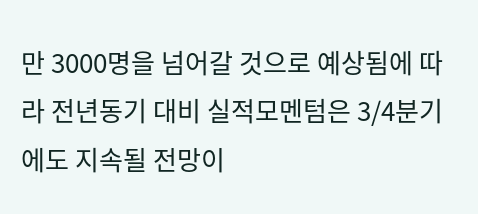만 3000명을 넘어갈 것으로 예상됨에 따라 전년동기 대비 실적모멘텀은 3/4분기에도 지속될 전망이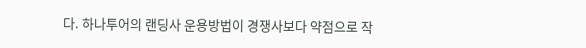다. 하나투어의 랜딩사 운용방법이 경쟁사보다 약점으로 작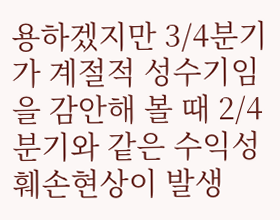용하겠지만 3/4분기가 계절적 성수기임을 감안해 볼 때 2/4분기와 같은 수익성 훼손현상이 발생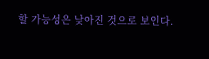할 가능성은 낮아진 것으로 보인다.